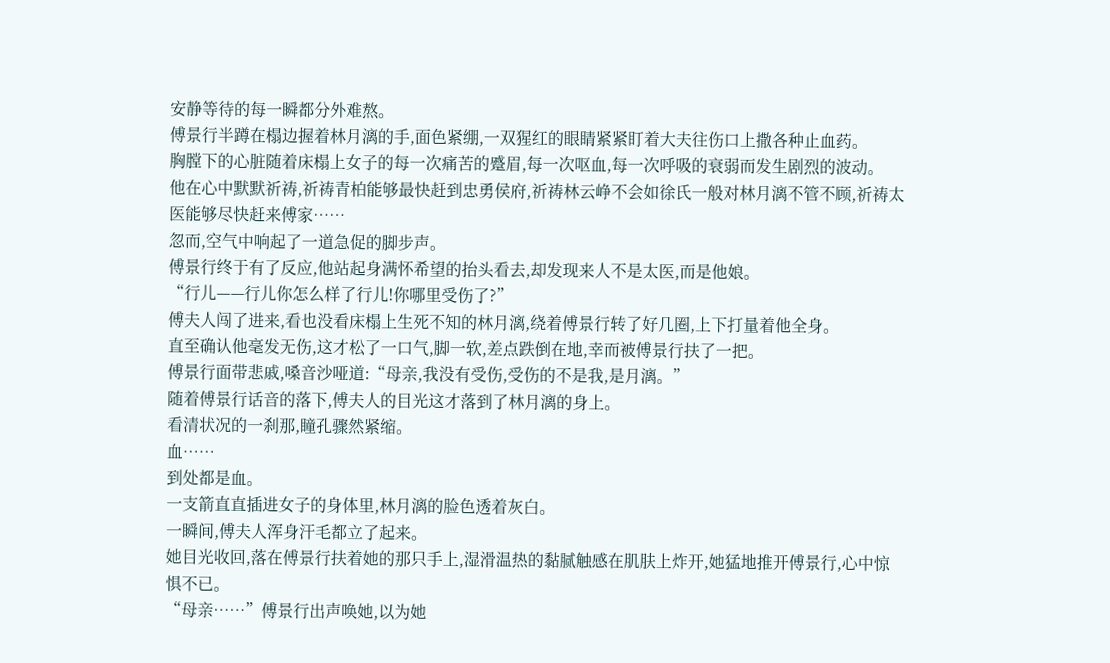安静等待的每一瞬都分外难熬。
傅景行半蹲在榻边握着林月漓的手,面色紧绷,一双猩红的眼睛紧紧盯着大夫往伤口上撒各种止血药。
胸膛下的心脏随着床榻上女子的每一次痛苦的蹙眉,每一次呕血,每一次呼吸的衰弱而发生剧烈的波动。
他在心中默默祈祷,祈祷青柏能够最快赶到忠勇侯府,祈祷林云峥不会如徐氏一般对林月漓不管不顾,祈祷太医能够尽快赶来傅家……
忽而,空气中响起了一道急促的脚步声。
傅景行终于有了反应,他站起身满怀希望的抬头看去,却发现来人不是太医,而是他娘。
“行儿——行儿你怎么样了行儿!你哪里受伤了?”
傅夫人闯了进来,看也没看床榻上生死不知的林月漓,绕着傅景行转了好几圈,上下打量着他全身。
直至确认他毫发无伤,这才松了一口气,脚一软,差点跌倒在地,幸而被傅景行扶了一把。
傅景行面带悲戚,嗓音沙哑道:“母亲,我没有受伤,受伤的不是我,是月漓。”
随着傅景行话音的落下,傅夫人的目光这才落到了林月漓的身上。
看清状况的一刹那,瞳孔骤然紧缩。
血……
到处都是血。
一支箭直直插进女子的身体里,林月漓的脸色透着灰白。
一瞬间,傅夫人浑身汗毛都立了起来。
她目光收回,落在傅景行扶着她的那只手上,湿滑温热的黏腻触感在肌肤上炸开,她猛地推开傅景行,心中惊惧不已。
“母亲……”傅景行出声唤她,以为她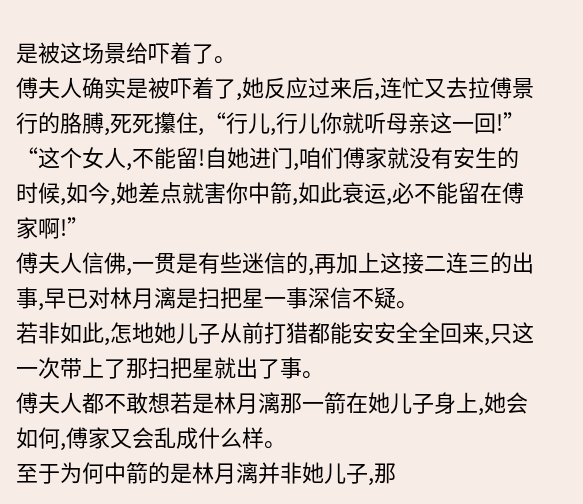是被这场景给吓着了。
傅夫人确实是被吓着了,她反应过来后,连忙又去拉傅景行的胳膊,死死攥住,“行儿,行儿你就听母亲这一回!”
“这个女人,不能留!自她进门,咱们傅家就没有安生的时候,如今,她差点就害你中箭,如此衰运,必不能留在傅家啊!”
傅夫人信佛,一贯是有些迷信的,再加上这接二连三的出事,早已对林月漓是扫把星一事深信不疑。
若非如此,怎地她儿子从前打猎都能安安全全回来,只这一次带上了那扫把星就出了事。
傅夫人都不敢想若是林月漓那一箭在她儿子身上,她会如何,傅家又会乱成什么样。
至于为何中箭的是林月漓并非她儿子,那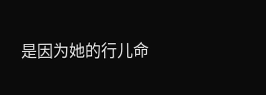是因为她的行儿命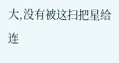大,没有被这扫把星给连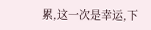累,这一次是幸运,下